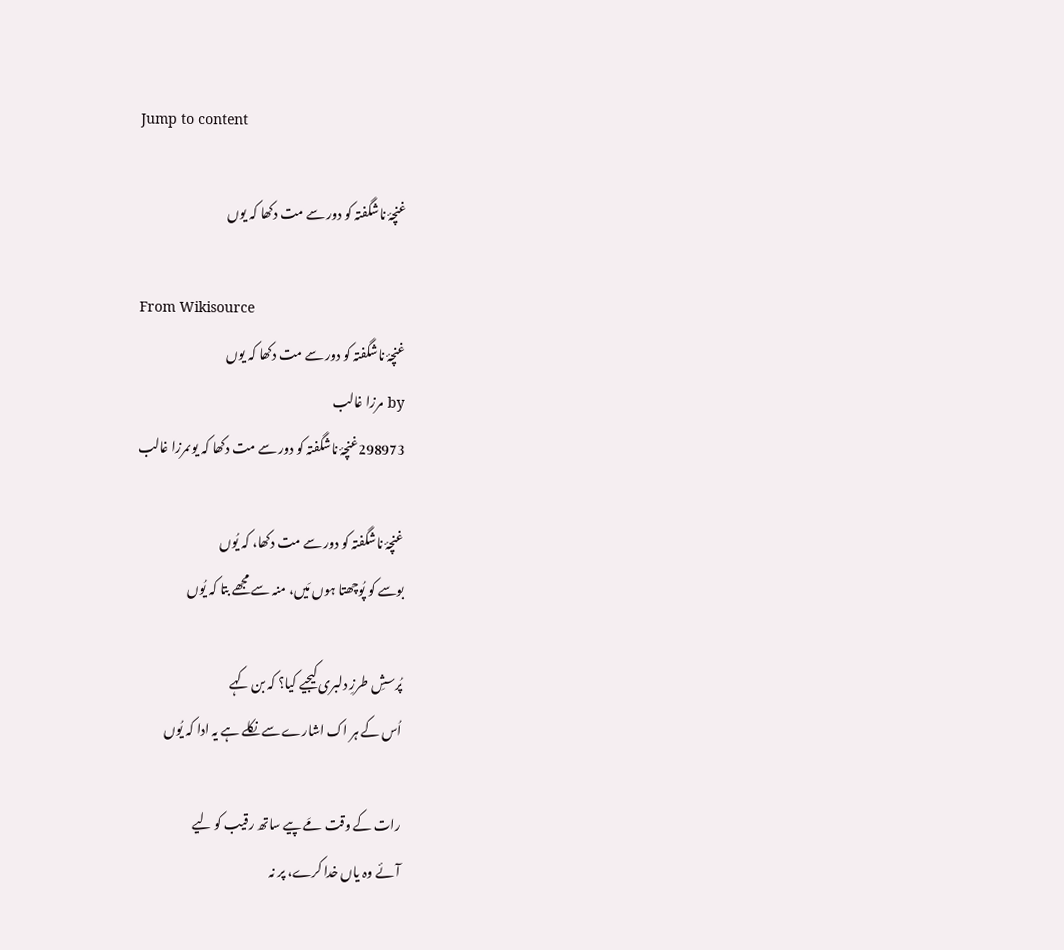Jump to content

غنچۂ ناشگفتہ کو دور سے مت دکھا کہ یوں

From Wikisource
غنچۂ ناشگفتہ کو دور سے مت دکھا کہ یوں
by مرزا غالب
298973غنچۂ ناشگفتہ کو دور سے مت دکھا کہ یوںمرزا غالب

غنچۂ ناشگفتہ کو دور سے مت دکھا، کہ یُوں
بوسے کو پُوچھتا ہوں مَیں، منہ سے مجھے بتا کہ یُوں

پُرسشِ طرزِ دلبری کیجیے کیا؟ کہ بن کہے
اُس کے ہر اک اشارے سے نکلے ہے یہ ادا کہ یُوں

رات کے وقت مَے پیے ساتھ رقیب کو لیے
آئے وہ یاں خدا کرے، پر نہ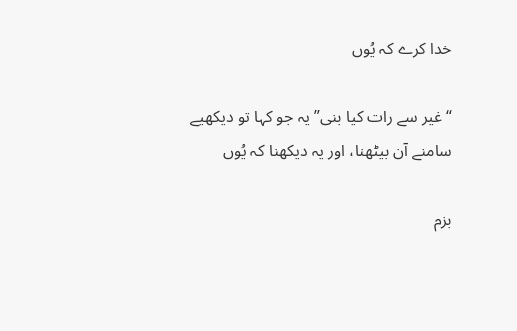خدا کرے کہ یُوں

“غیر سے رات کیا بنی” یہ جو کہا تو دیکھیے
سامنے آن بیٹھنا، اور یہ دیکھنا کہ یُوں

بزم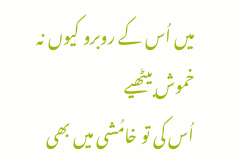میں اُس کے روبرو کیوں نہ خموش بیٹھیے
اُس کی تو خامُشی میں بھی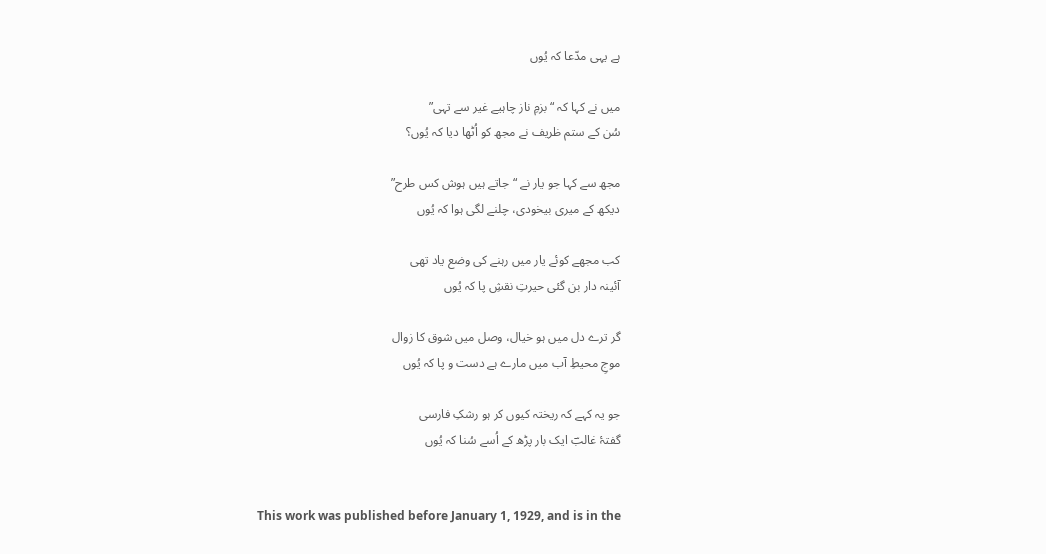ہے یہی مدّعا کہ یُوں

میں نے کہا کہ “بزمِ ناز چاہیے غیر سے تہی”
سُن کے ستم ظریف نے مجھ کو اُٹھا دیا کہ یُوں؟

مجھ سے کہا جو یار نے “جاتے ہیں ہوش کس طرح”
دیکھ کے میری بیخودی، چلنے لگی ہوا کہ یُوں

کب مجھے کوئے یار میں رہنے کی وضع یاد تھی
آئینہ دار بن گئی حیرتِ نقشِ پا کہ یُوں

گر ترے دل میں ہو خیال، وصل میں شوق کا زوال
موجِ محیطِ آب میں مارے ہے دست و پا کہ یُوں

جو یہ کہے کہ ریختہ کیوں کر ہو رشکِ فارسی
گفتۂ غالبؔ ایک بار پڑھ کے اُسے سُنا کہ یُوں


This work was published before January 1, 1929, and is in the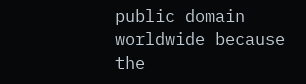public domain worldwide because the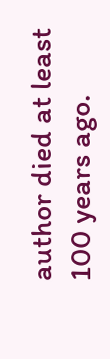author died at least 100 years ago.